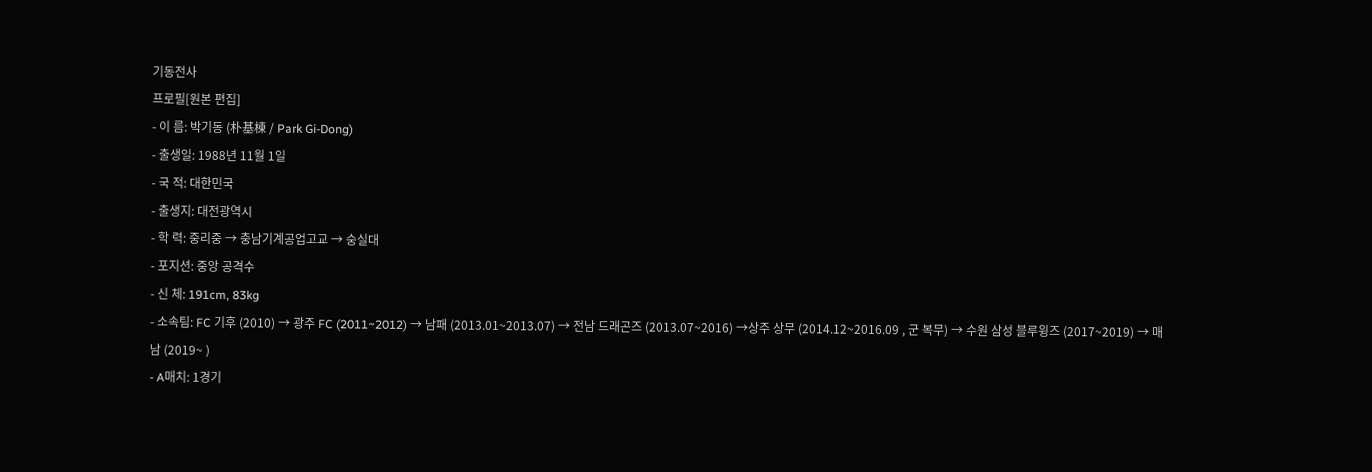기동전사
프로필[원본 편집]
- 이 름: 박기동 (朴基棟 / Park Gi-Dong)
- 출생일: 1988년 11월 1일
- 국 적: 대한민국
- 출생지: 대전광역시
- 학 력: 중리중 → 충남기계공업고교 → 숭실대
- 포지션: 중앙 공격수
- 신 체: 191cm, 83kg
- 소속팀: FC 기후 (2010) → 광주 FC (2011~2012) → 남패 (2013.01~2013.07) → 전남 드래곤즈 (2013.07~2016) →상주 상무 (2014.12~2016.09 , 군 복무) → 수원 삼성 블루윙즈 (2017~2019) → 매남 (2019~ )
- A매치: 1경기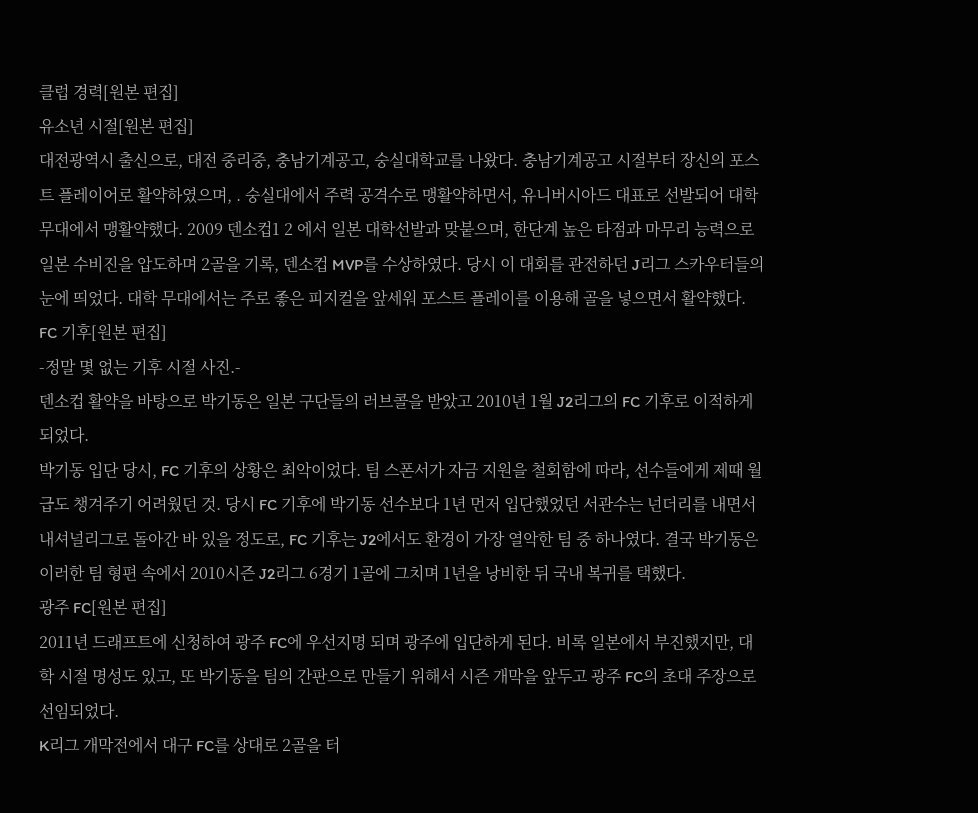클럽 경력[원본 편집]
유소년 시절[원본 편집]
대전광역시 출신으로, 대전 중리중, 충남기계공고, 숭실대학교를 나왔다. 충남기계공고 시절부터 장신의 포스트 플레이어로 활약하였으며, . 숭실대에서 주력 공격수로 맹활약하면서, 유니버시아드 대표로 선발되어 대학 무대에서 맹활약했다. 2009 덴소컵1 2 에서 일본 대학선발과 맞붙으며, 한단계 높은 타점과 마무리 능력으로 일본 수비진을 압도하며 2골을 기록, 덴소컵 MVP를 수상하였다. 당시 이 대회를 관전하던 J리그 스카우터들의 눈에 띄었다. 대학 무대에서는 주로 좋은 피지컬을 앞세워 포스트 플레이를 이용해 골을 넣으면서 활약했다.
FC 기후[원본 편집]
-정말 몇 없는 기후 시절 사진.-
덴소컵 활약을 바탕으로 박기동은 일본 구단들의 러브콜을 받았고 2010년 1월 J2리그의 FC 기후로 이적하게 되었다.
박기동 입단 당시, FC 기후의 상황은 최악이었다. 팀 스폰서가 자금 지원을 철회함에 따라, 선수들에게 제때 월급도 챙겨주기 어려웠던 것. 당시 FC 기후에 박기동 선수보다 1년 먼저 입단했었던 서관수는 넌더리를 내면서 내셔널리그로 돌아간 바 있을 정도로, FC 기후는 J2에서도 환경이 가장 열악한 팀 중 하나였다. 결국 박기동은 이러한 팀 형편 속에서 2010시즌 J2리그 6경기 1골에 그치며 1년을 낭비한 뒤 국내 복귀를 택했다.
광주 FC[원본 편집]
2011년 드래프트에 신청하여 광주 FC에 우선지명 되며 광주에 입단하게 된다. 비록 일본에서 부진했지만, 대학 시절 명성도 있고, 또 박기동을 팀의 간판으로 만들기 위해서 시즌 개막을 앞두고 광주 FC의 초대 주장으로 선임되었다.
K리그 개막전에서 대구 FC를 상대로 2골을 터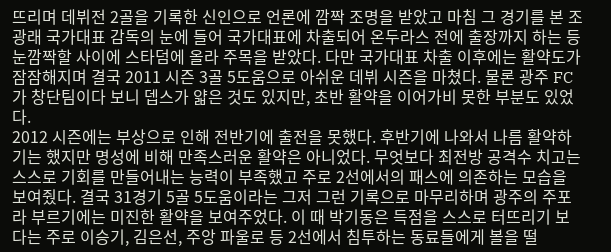뜨리며 데뷔전 2골을 기록한 신인으로 언론에 깜짝 조명을 받았고 마침 그 경기를 본 조광래 국가대표 감독의 눈에 들어 국가대표에 차출되어 온두라스 전에 출장까지 하는 등 눈깜짝할 사이에 스타덤에 올라 주목을 받았다. 다만 국가대표 차출 이후에는 활약도가 잠잠해지며 결국 2011 시즌 3골 5도움으로 아쉬운 데뷔 시즌을 마쳤다. 물론 광주 FC가 창단팀이다 보니 뎁스가 얇은 것도 있지만, 초반 활약을 이어가비 못한 부분도 있었다.
2012 시즌에는 부상으로 인해 전반기에 출전을 못했다. 후반기에 나와서 나름 활약하기는 했지만 명성에 비해 만족스러운 활약은 아니었다. 무엇보다 최전방 공격수 치고는 스스로 기회를 만들어내는 능력이 부족했고 주로 2선에서의 패스에 의존하는 모습을 보여줬다. 결국 31경기 5골 5도움이라는 그저 그런 기록으로 마무리하며 광주의 주포라 부르기에는 미진한 활약을 보여주었다. 이 때 박기동은 득점을 스스로 터뜨리기 보다는 주로 이승기, 김은선, 주앙 파울로 등 2선에서 침투하는 동료들에게 볼을 떨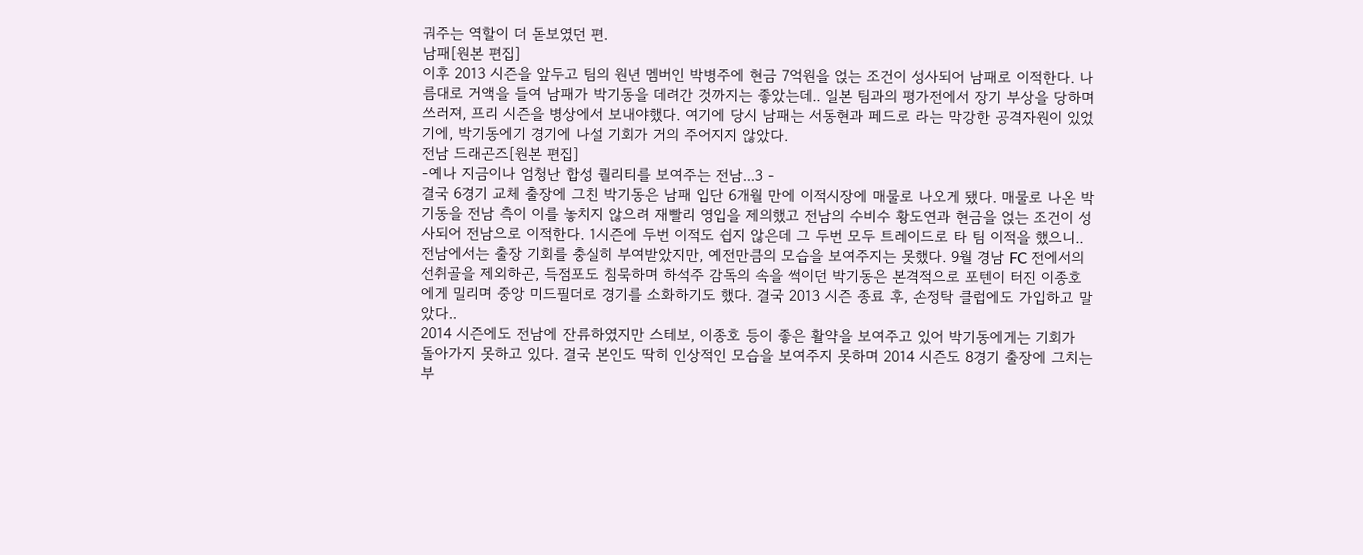궈주는 역할이 더 돋보였던 편.
남패[원본 편집]
이후 2013 시즌을 앞두고 팀의 원년 멤버인 박병주에 현금 7억원을 얹는 조건이 성사되어 남패로 이적한다. 나름대로 거액을 들여 남패가 박기동을 데려간 것까지는 좋았는데.. 일본 팀과의 평가전에서 장기 부상을 당하며 쓰러져, 프리 시즌을 병상에서 보내야했다. 여기에 당시 남패는 서동현과 페드로 라는 막강한 공격자원이 있었기에, 박기동에기 경기에 나설 기회가 거의 주어지지 않았다.
전남 드래곤즈[원본 편집]
-예나 지금이나 엄청난 합성 퀄리티를 보여주는 전남...3 -
결국 6경기 교체 출장에 그친 박기동은 남패 입단 6개월 만에 이적시장에 매물로 나오게 됐다. 매물로 나온 박기동을 전남 측이 이를 놓치지 않으려 재빨리 영입을 제의했고 전남의 수비수 황도연과 현금을 얹는 조건이 성사되어 전남으로 이적한다. 1시즌에 두번 이적도 쉽지 않은데 그 두번 모두 트레이드로 타 팀 이적을 했으니.. 전남에서는 출장 기회를 충실히 부여받았지만, 예전만큼의 모습을 보여주지는 못했다. 9월 경남 FC 전에서의 선취골을 제외하곤, 득점포도 침묵하며 하석주 감독의 속을 썩이던 박기동은 본격적으로 포텐이 터진 이종호에게 밀리며 중앙 미드필더로 경기를 소화하기도 했다. 결국 2013 시즌 종료 후, 손정탁 클럽에도 가입하고 말았다..
2014 시즌에도 전남에 잔류하였지만 스테보, 이종호 등이 좋은 활약을 보여주고 있어 박기동에게는 기회가 돌아가지 못하고 있다. 결국 본인도 딱히 인상적인 모습을 보여주지 못하며 2014 시즌도 8경기 출장에 그치는 부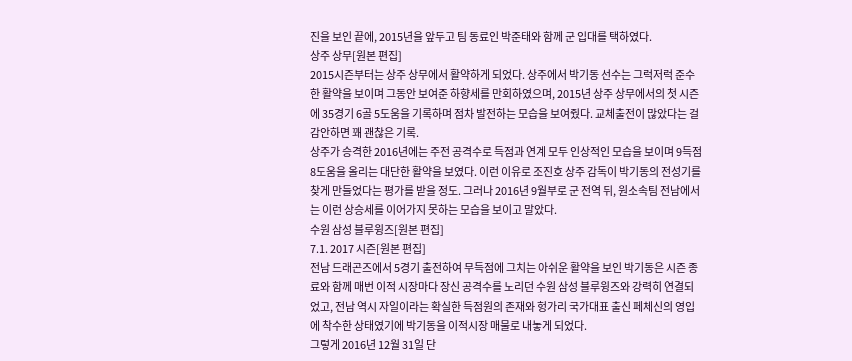진을 보인 끝에, 2015년을 앞두고 팀 동료인 박준태와 함께 군 입대를 택하였다.
상주 상무[원본 편집]
2015시즌부터는 상주 상무에서 활약하게 되었다. 상주에서 박기동 선수는 그럭저럭 준수한 활약을 보이며 그동안 보여준 하향세를 만회하였으며, 2015년 상주 상무에서의 첫 시즌에 35경기 6골 5도움을 기록하며 점차 발전하는 모습을 보여줬다. 교체출전이 많았다는 걸 감안하면 꽤 괜찮은 기록.
상주가 승격한 2016년에는 주전 공격수로 득점과 연계 모두 인상적인 모습을 보이며 9득점 8도움을 올리는 대단한 활약을 보였다. 이런 이유로 조진호 상주 감독이 박기동의 전성기를 찾게 만들었다는 평가를 받을 정도. 그러나 2016년 9월부로 군 전역 뒤, 원소속팀 전남에서는 이런 상승세를 이어가지 못하는 모습을 보이고 말았다.
수원 삼성 블루윙즈[원본 편집]
7.1. 2017 시즌[원본 편집]
전남 드래곤즈에서 5경기 출전하여 무득점에 그치는 아쉬운 활약을 보인 박기동은 시즌 종료와 함께 매번 이적 시장마다 장신 공격수를 노리던 수원 삼성 블루윙즈와 강력히 연결되었고, 전남 역시 자일이라는 확실한 득점원의 존재와 헝가리 국가대표 출신 페체신의 영입에 착수한 상태였기에 박기동을 이적시장 매물로 내놓게 되었다.
그렇게 2016년 12월 31일 단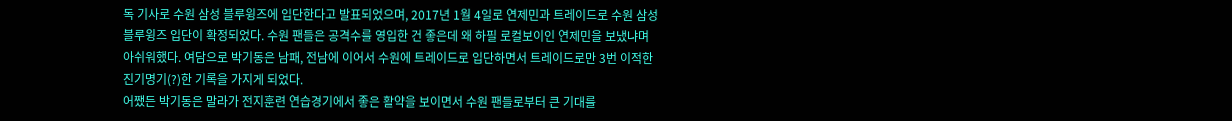독 기사로 수원 삼성 블루윙즈에 입단한다고 발표되었으며, 2017년 1월 4일로 연제민과 트레이드로 수원 삼성 블루윙즈 입단이 확정되었다. 수원 팬들은 공격수를 영입한 건 좋은데 왜 하필 로컬보이인 연제민을 보냈냐며 아쉬워했다. 여담으로 박기동은 남패, 전남에 이어서 수원에 트레이드로 입단하면서 트레이드로만 3번 이적한 진기명기(?)한 기록을 가지게 되었다.
어쨌든 박기동은 말라가 전지훈련 연습경기에서 좋은 활약을 보이면서 수원 팬들로부터 큰 기대를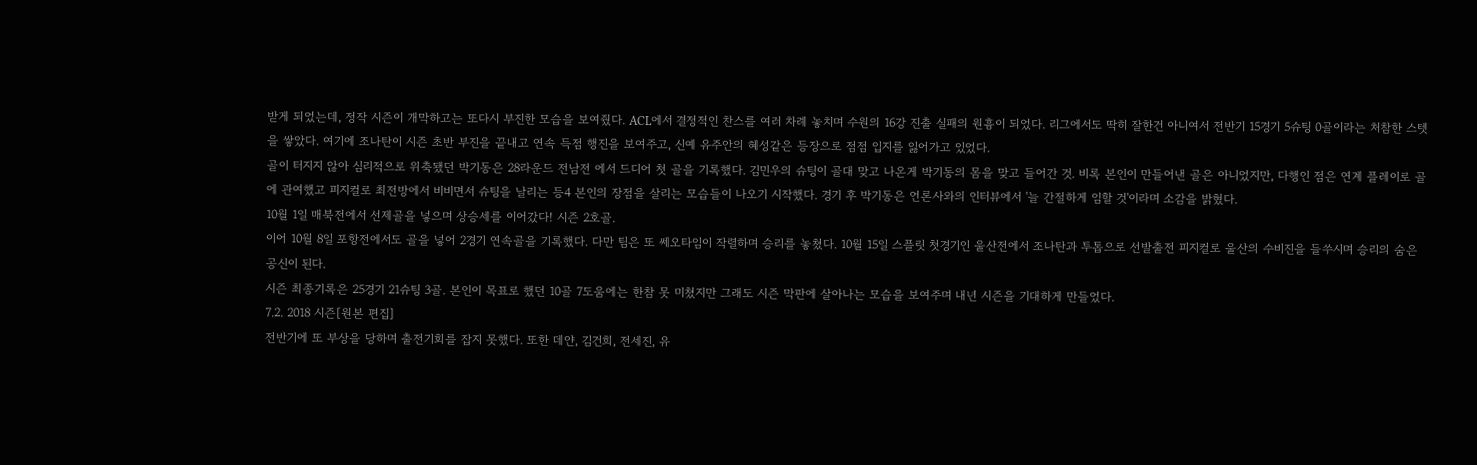받게 되었는데, 정작 시즌이 개막하고는 또다시 부진한 모습을 보여줬다. ACL에서 결정적인 찬스를 여러 차례 놓치며 수원의 16강 진출 실패의 원흉이 되었다. 리그에서도 딱히 잘한건 아니여서 전반기 15경기 5슈팅 0골이라는 처참한 스텟을 쌓았다. 여기에 조나탄이 시즌 초반 부진을 끝내고 연속 득점 행진을 보여주고, 신예 유주안의 혜성같은 등장으로 점점 입지를 잃어가고 있었다.
골이 터지지 않아 심리적으로 위축됐던 박기동은 28라운드 전남전 에서 드디어 첫 골을 기록했다. 김민우의 슈팅이 골대 맞고 나온게 박기동의 몸을 맞고 들어간 것. 비록 본인이 만들어낸 골은 아니었지만, 다행인 점은 연계 플레이로 골에 관여했고 피지컬로 최전방에서 비비면서 슈팅을 날리는 등4 본인의 장점을 살리는 모습들이 나오기 시작했다. 경기 후 박기동은 언론사와의 인터뷰에서 '늘 간절하게 임할 것'이라며 소감을 밝혔다.
10월 1일 매북전에서 선제골을 넣으며 상승세를 이어갔다! 시즌 2호골.
이어 10월 8일 포항전에서도 골을 넣어 2경기 연속골을 기록했다. 다만 팀은 또 쎄오타임이 작렬하며 승리를 놓쳤다. 10월 15일 스플릿 첫경기인 울산전에서 조나탄과 투톱으로 선발출전 피지컬로 울산의 수비진을 들쑤시며 승리의 숨은 공신이 된다.
시즌 최종기록은 25경기 21슈팅 3골. 본인이 목표로 했던 10골 7도움에는 한참 못 미쳤지만 그래도 시즌 막판에 살아나는 모습을 보여주며 내년 시즌을 기대하게 만들었다.
7.2. 2018 시즌[원본 편집]
전반기에 또 부상을 당하며 출전기회를 잡지 못했다. 또한 데얀, 김건희, 전세진, 유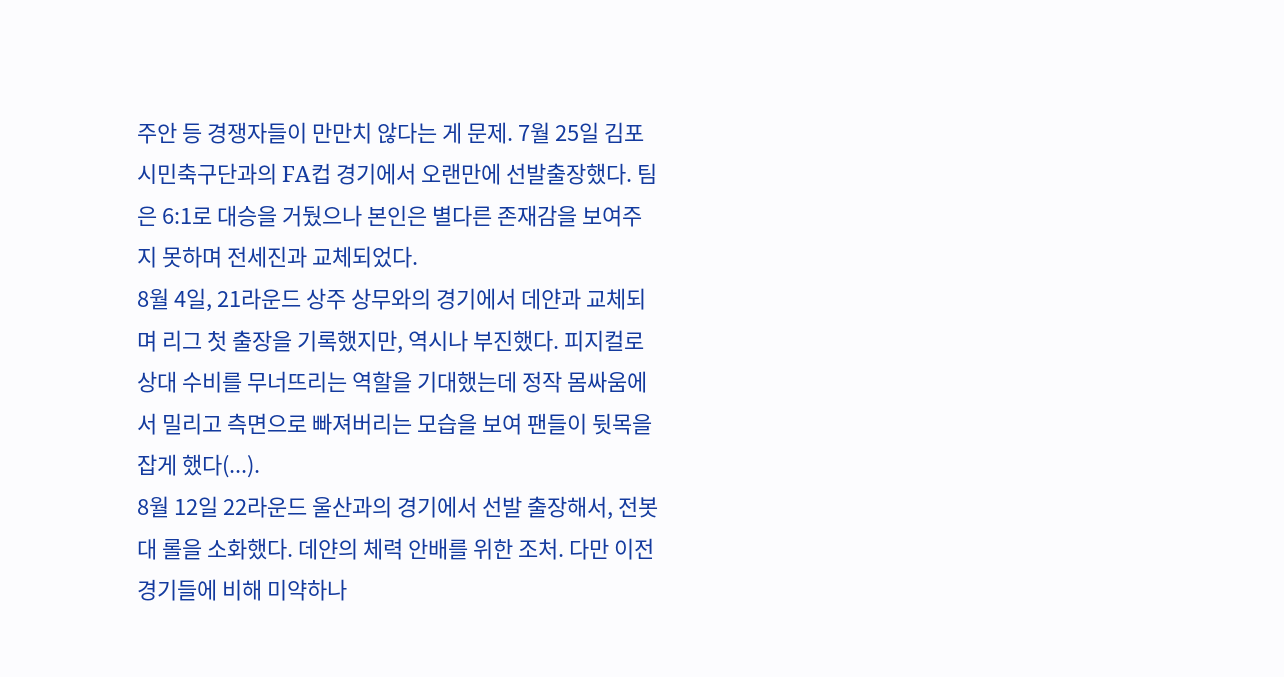주안 등 경쟁자들이 만만치 않다는 게 문제. 7월 25일 김포시민축구단과의 FA컵 경기에서 오랜만에 선발출장했다. 팀은 6:1로 대승을 거뒀으나 본인은 별다른 존재감을 보여주지 못하며 전세진과 교체되었다.
8월 4일, 21라운드 상주 상무와의 경기에서 데얀과 교체되며 리그 첫 출장을 기록했지만, 역시나 부진했다. 피지컬로 상대 수비를 무너뜨리는 역할을 기대했는데 정작 몸싸움에서 밀리고 측면으로 빠져버리는 모습을 보여 팬들이 뒷목을 잡게 했다(...).
8월 12일 22라운드 울산과의 경기에서 선발 출장해서, 전봇대 롤을 소화했다. 데얀의 체력 안배를 위한 조처. 다만 이전 경기들에 비해 미약하나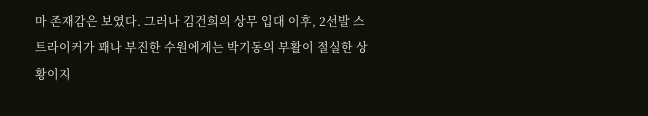마 존재감은 보였다. 그러나 김건희의 상무 입대 이후, 2선발 스트라이커가 꽤나 부진한 수원에게는 박기동의 부활이 절실한 상황이지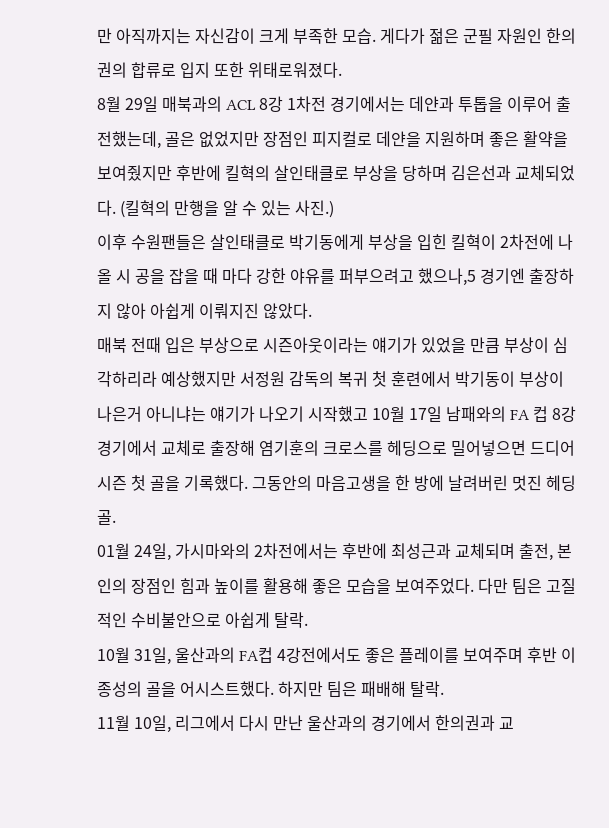만 아직까지는 자신감이 크게 부족한 모습. 게다가 젊은 군필 자원인 한의권의 합류로 입지 또한 위태로워졌다.
8월 29일 매북과의 ACL 8강 1차전 경기에서는 데얀과 투톱을 이루어 출전했는데, 골은 없었지만 장점인 피지컬로 데얀을 지원하며 좋은 활약을 보여줬지만 후반에 킬혁의 살인태클로 부상을 당하며 김은선과 교체되었다. (킬혁의 만행을 알 수 있는 사진.)
이후 수원팬들은 살인태클로 박기동에게 부상을 입힌 킬혁이 2차전에 나올 시 공을 잡을 때 마다 강한 야유를 퍼부으려고 했으나,5 경기엔 출장하지 않아 아쉽게 이뤄지진 않았다.
매북 전때 입은 부상으로 시즌아웃이라는 얘기가 있었을 만큼 부상이 심각하리라 예상했지만 서정원 감독의 복귀 첫 훈련에서 박기동이 부상이 나은거 아니냐는 얘기가 나오기 시작했고 10월 17일 남패와의 FA 컵 8강 경기에서 교체로 출장해 염기훈의 크로스를 헤딩으로 밀어넣으면 드디어 시즌 첫 골을 기록했다. 그동안의 마음고생을 한 방에 날려버린 멋진 헤딩골.
01월 24일, 가시마와의 2차전에서는 후반에 최성근과 교체되며 출전, 본인의 장점인 힘과 높이를 활용해 좋은 모습을 보여주었다. 다만 팀은 고질적인 수비불안으로 아쉽게 탈락.
10월 31일, 울산과의 FA컵 4강전에서도 좋은 플레이를 보여주며 후반 이종성의 골을 어시스트했다. 하지만 팀은 패배해 탈락.
11월 10일, 리그에서 다시 만난 울산과의 경기에서 한의권과 교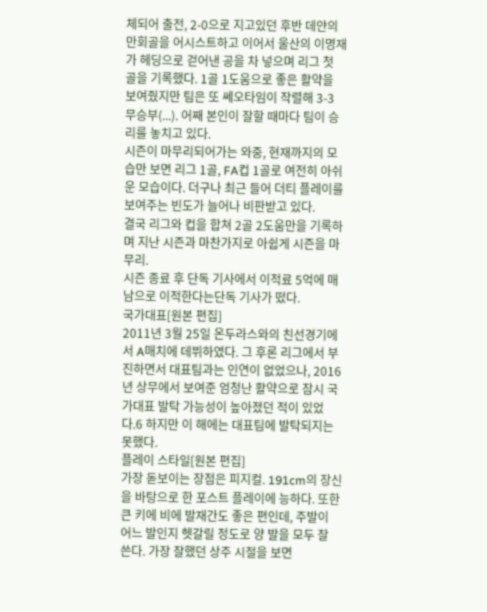체되어 출전, 2-0으로 지고있던 후반 데얀의 만회골을 어시스트하고 이어서 울산의 이명재가 헤딩으로 걷어낸 공을 차 넣으며 리그 첫 골을 기록했다. 1골 1도움으로 좋은 활약을 보여줬지만 팀은 또 쎄오타임이 작렬해 3-3 무승부(...). 어째 본인이 잘할 때마다 팀이 승리를 놓치고 있다.
시즌이 마무리되어가는 와중, 현재까지의 모습만 보면 리그 1골, FA컵 1골로 여전히 아쉬운 모습이다. 더구나 최근 들어 더티 플레이를 보여주는 빈도가 늘어나 비판받고 있다.
결국 리그와 컵을 합쳐 2골 2도움만을 기록하며 지난 시즌과 마찬가지로 아쉽게 시즌을 마무리.
시즌 종료 후 단독 기사에서 이적료 5억에 매남으로 이적한다는단독 기사가 떴다.
국가대표[원본 편집]
2011년 3월 25일 온두라스와의 친선경기에서 A매치에 데뷔하였다. 그 후론 리그에서 부진하면서 대표팀과는 인연이 없었으나, 2016년 상무에서 보여준 엄청난 활약으로 잠시 국가대표 발탁 가능성이 높아졌던 적이 있었다.6 하지만 이 해에는 대표팀에 발탁되지는 못했다.
플레이 스타일[원본 편집]
가장 돋보이는 장점은 피지컬. 191cm의 장신을 바탕으로 한 포스트 플레이에 능하다. 또한 큰 키에 비에 발재간도 좋은 편인데, 주발이 어느 발인지 헷갈릴 정도로 양 발을 모두 잘 쓴다. 가장 잘했던 상주 시절을 보면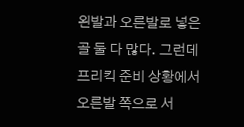왼발과 오른발로 넣은 골 둘 다 많다. 그런데 프리킥 준비 상황에서 오른발 쪽으로 서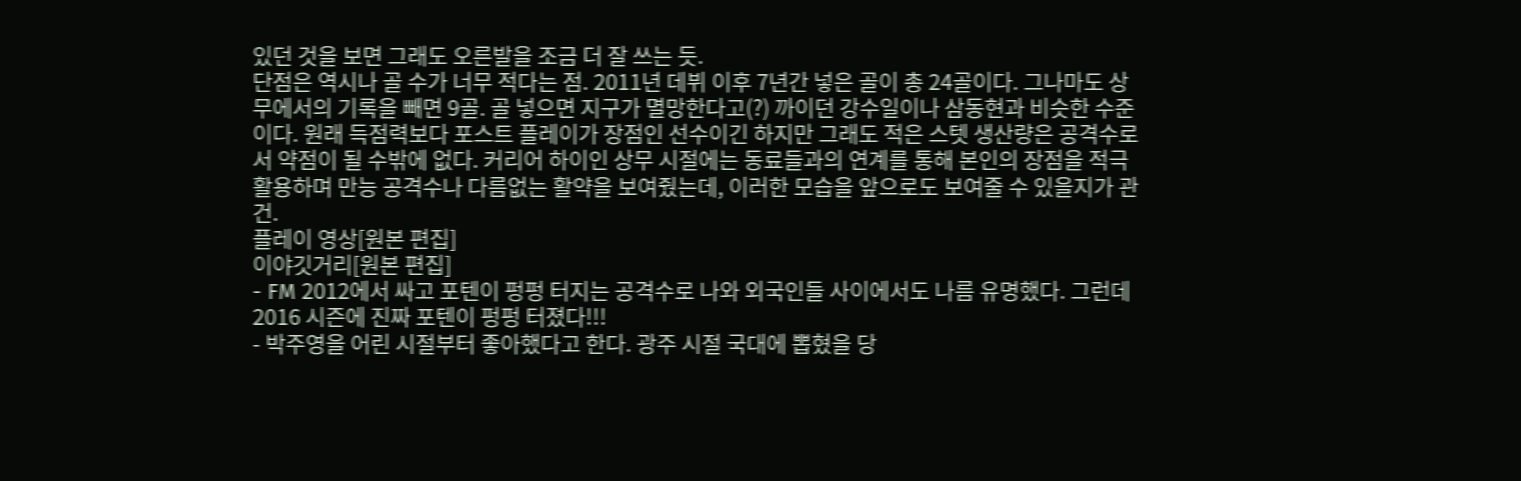있던 것을 보면 그래도 오른발을 조금 더 잘 쓰는 듯.
단점은 역시나 골 수가 너무 적다는 점. 2011년 데뷔 이후 7년간 넣은 골이 총 24골이다. 그나마도 상무에서의 기록을 빼면 9골. 골 넣으면 지구가 멸망한다고(?) 까이던 강수일이나 삼동현과 비슷한 수준이다. 원래 득점력보다 포스트 플레이가 장점인 선수이긴 하지만 그래도 적은 스텟 생산량은 공격수로서 약점이 될 수밖에 없다. 커리어 하이인 상무 시절에는 동료들과의 연계를 통해 본인의 장점을 적극 활용하며 만능 공격수나 다름없는 활약을 보여줬는데, 이러한 모습을 앞으로도 보여줄 수 있을지가 관건.
플레이 영상[원본 편집]
이야깃거리[원본 편집]
- FM 2012에서 싸고 포텐이 펑펑 터지는 공격수로 나와 외국인들 사이에서도 나름 유명했다. 그런데 2016 시즌에 진짜 포텐이 펑펑 터졌다!!!
- 박주영을 어린 시절부터 좋아했다고 한다. 광주 시절 국대에 뽑혔을 당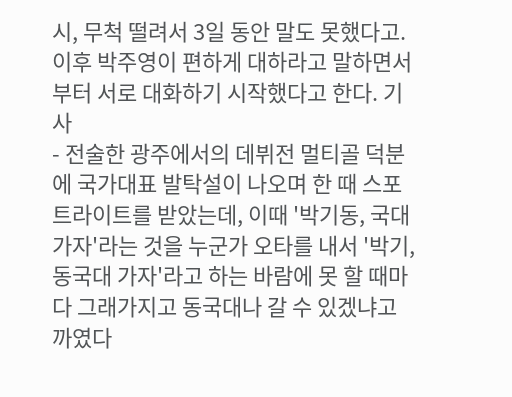시, 무척 떨려서 3일 동안 말도 못했다고. 이후 박주영이 편하게 대하라고 말하면서부터 서로 대화하기 시작했다고 한다. 기사
- 전술한 광주에서의 데뷔전 멀티골 덕분에 국가대표 발탁설이 나오며 한 때 스포트라이트를 받았는데, 이때 '박기동, 국대가자'라는 것을 누군가 오타를 내서 '박기, 동국대 가자'라고 하는 바람에 못 할 때마다 그래가지고 동국대나 갈 수 있겠냐고 까였다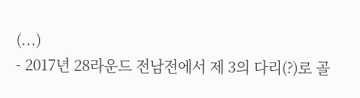(...)
- 2017년 28라운드 전남전에서 제 3의 다리(?)로 골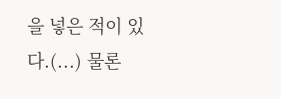을 넣은 적이 있다.(...) 물론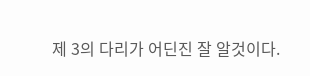제 3의 다리가 어딘진 잘 알것이다.